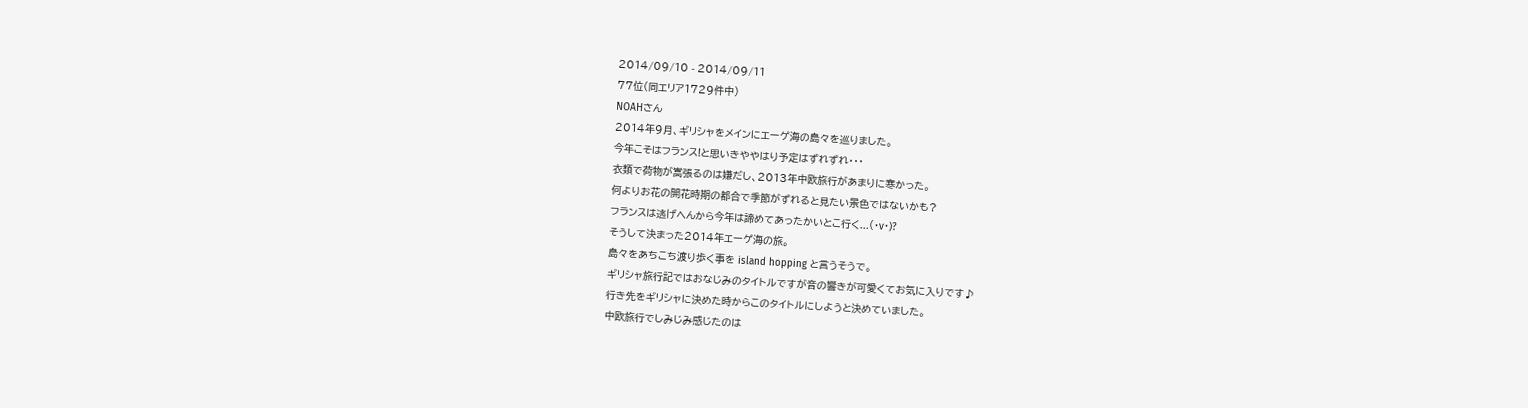2014/09/10 - 2014/09/11
77位(同エリア1729件中)
NOAHさん
2014年9月、ギリシャをメインにエーゲ海の島々を巡りました。
今年こそはフランス!と思いきややはり予定はずれずれ・・・
衣類で荷物が嵩張るのは嫌だし、2013年中欧旅行があまりに寒かった。
何よりお花の開花時期の都合で季節がずれると見たい景色ではないかも?
フランスは逃げへんから今年は諦めてあったかいとこ行く...(・v・)?
そうして決まった2014年エーゲ海の旅。
島々をあちこち渡り歩く事を island hopping と言うそうで。
ギリシャ旅行記ではおなじみのタイトルですが音の響きが可愛くてお気に入りです♪
行き先をギリシャに決めた時からこのタイトルにしようと決めていました。
中欧旅行でしみじみ感じたのは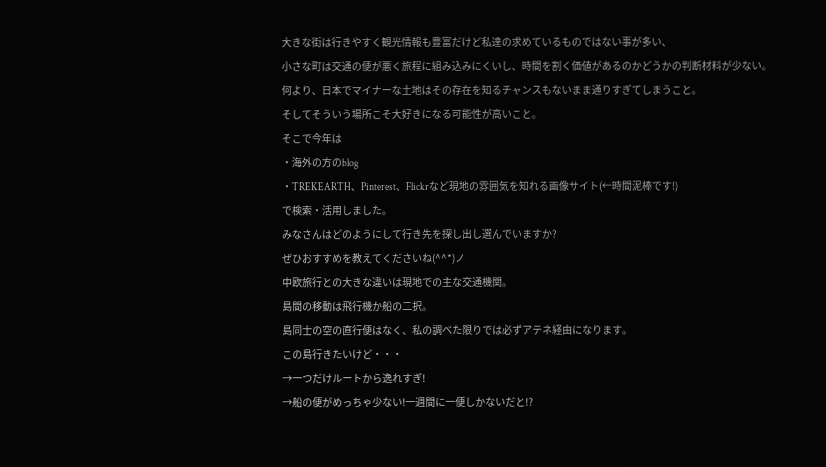大きな街は行きやすく観光情報も豊富だけど私達の求めているものではない事が多い、
小さな町は交通の便が悪く旅程に組み込みにくいし、時間を割く価値があるのかどうかの判断材料が少ない。
何より、日本でマイナーな土地はその存在を知るチャンスもないまま通りすぎてしまうこと。
そしてそういう場所こそ大好きになる可能性が高いこと。
そこで今年は
・海外の方のblog
・TREKEARTH、Pinterest、Flickrなど現地の雰囲気を知れる画像サイト(←時間泥棒です!)
で検索・活用しました。
みなさんはどのようにして行き先を探し出し選んでいますか?
ぜひおすすめを教えてくださいね(^^*)ノ
中欧旅行との大きな違いは現地での主な交通機関。
島間の移動は飛行機か船の二択。
島同士の空の直行便はなく、私の調べた限りでは必ずアテネ経由になります。
この島行きたいけど・・・
→一つだけルートから逸れすぎ!
→船の便がめっちゃ少ない!一週間に一便しかないだと!?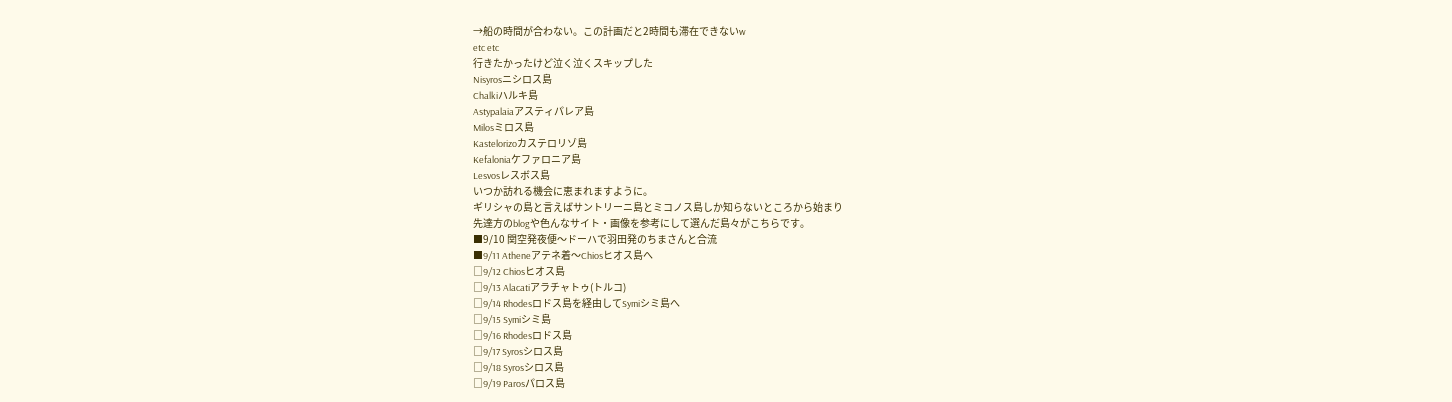→船の時間が合わない。この計画だと2時間も滞在できないw
etc etc
行きたかったけど泣く泣くスキップした
Nisyrosニシロス島
Chalkiハルキ島
Astypalaiaアスティパレア島
Milosミロス島
Kastelorizoカステロリゾ島
Kefaloniaケファロニア島
Lesvosレスボス島
いつか訪れる機会に恵まれますように。
ギリシャの島と言えばサントリーニ島とミコノス島しか知らないところから始まり
先達方のblogや色んなサイト・画像を参考にして選んだ島々がこちらです。
■9/10 関空発夜便〜ドーハで羽田発のちまさんと合流
■9/11 Atheneアテネ着〜Chiosヒオス島へ
□9/12 Chiosヒオス島
□9/13 Alacatiアラチャトゥ(トルコ)
□9/14 Rhodesロドス島を経由してSymiシミ島へ
□9/15 Symiシミ島
□9/16 Rhodesロドス島
□9/17 Syrosシロス島
□9/18 Syrosシロス島
□9/19 Parosパロス島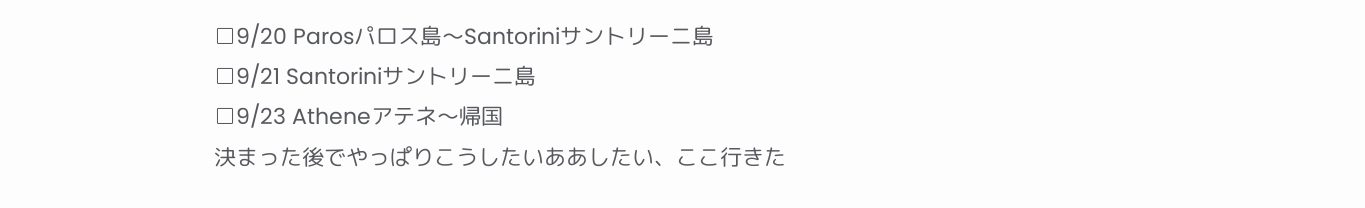□9/20 Parosパロス島〜Santoriniサントリーニ島
□9/21 Santoriniサントリーニ島
□9/23 Atheneアテネ〜帰国
決まった後でやっぱりこうしたいああしたい、ここ行きた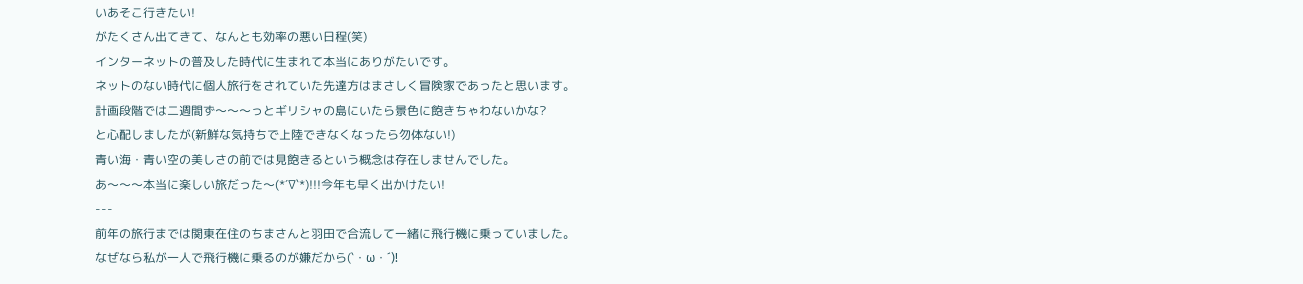いあそこ行きたい!
がたくさん出てきて、なんとも効率の悪い日程(笑)
インターネットの普及した時代に生まれて本当にありがたいです。
ネットのない時代に個人旅行をされていた先達方はまさしく冒険家であったと思います。
計画段階では二週間ず〜〜〜っとギリシャの島にいたら景色に飽きちゃわないかな?
と心配しましたが(新鮮な気持ちで上陸できなくなったら勿体ない!)
青い海・青い空の美しさの前では見飽きるという概念は存在しませんでした。
あ〜〜〜本当に楽しい旅だった〜(*´∇`*)!!!今年も早く出かけたい!
---
前年の旅行までは関東在住のちまさんと羽田で合流して一緒に飛行機に乗っていました。
なぜなら私が一人で飛行機に乗るのが嫌だから(`・ω・´)!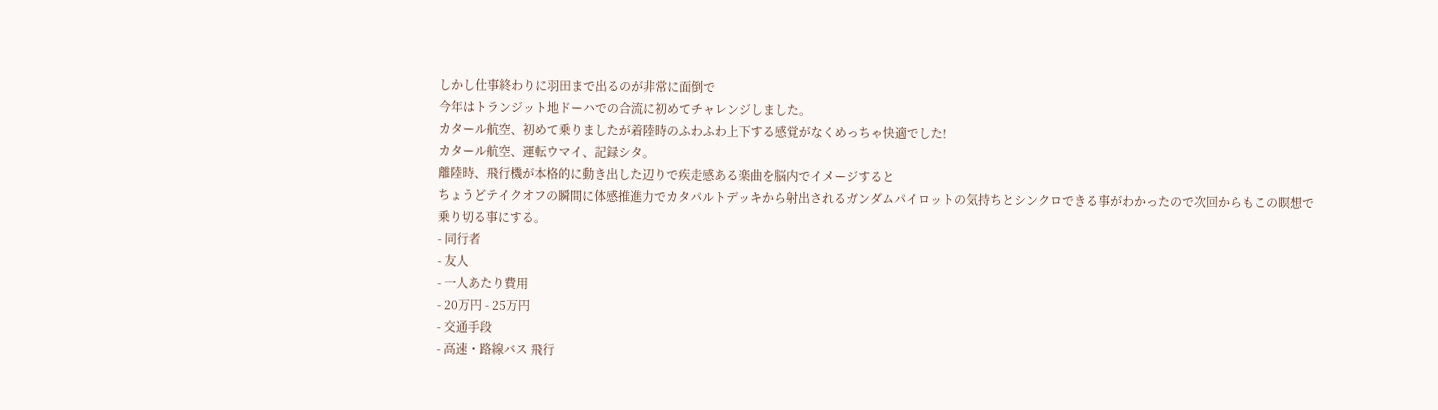しかし仕事終わりに羽田まで出るのが非常に面倒で
今年はトランジット地ドーハでの合流に初めてチャレンジしました。
カタール航空、初めて乗りましたが着陸時のふわふわ上下する感覚がなくめっちゃ快適でした!
カタール航空、運転ウマイ、記録シタ。
離陸時、飛行機が本格的に動き出した辺りで疾走感ある楽曲を脳内でイメージすると
ちょうどテイクオフの瞬間に体感推進力でカタパルトデッキから射出されるガンダムパイロットの気持ちとシンクロできる事がわかったので次回からもこの瞑想で乗り切る事にする。
- 同行者
- 友人
- 一人あたり費用
- 20万円 - 25万円
- 交通手段
- 高速・路線バス 飛行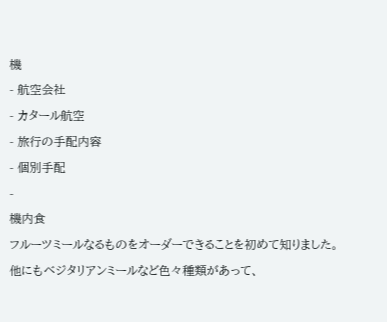機
- 航空会社
- カタール航空
- 旅行の手配内容
- 個別手配
-
機内食
フルーツミールなるものをオーダーできることを初めて知りました。
他にもベジタリアンミールなど色々種類があって、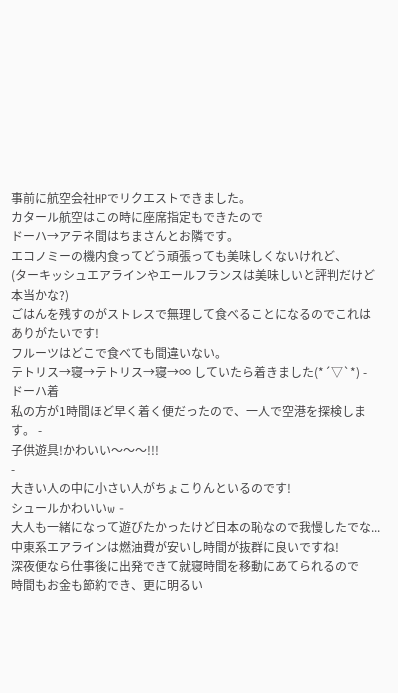事前に航空会社HPでリクエストできました。
カタール航空はこの時に座席指定もできたので
ドーハ→アテネ間はちまさんとお隣です。
エコノミーの機内食ってどう頑張っても美味しくないけれど、
(ターキッシュエアラインやエールフランスは美味しいと評判だけど本当かな?)
ごはんを残すのがストレスで無理して食べることになるのでこれはありがたいです!
フルーツはどこで食べても間違いない。
テトリス→寝→テトリス→寝→∞ していたら着きました(*´▽`*) -
ドーハ着
私の方が1時間ほど早く着く便だったので、一人で空港を探検します。 -
子供遊具!かわいい〜〜〜!!!
-
大きい人の中に小さい人がちょこりんといるのです!
シュールかわいいw -
大人も一緒になって遊びたかったけど日本の恥なので我慢したでな...
中東系エアラインは燃油費が安いし時間が抜群に良いですね!
深夜便なら仕事後に出発できて就寝時間を移動にあてられるので
時間もお金も節約でき、更に明るい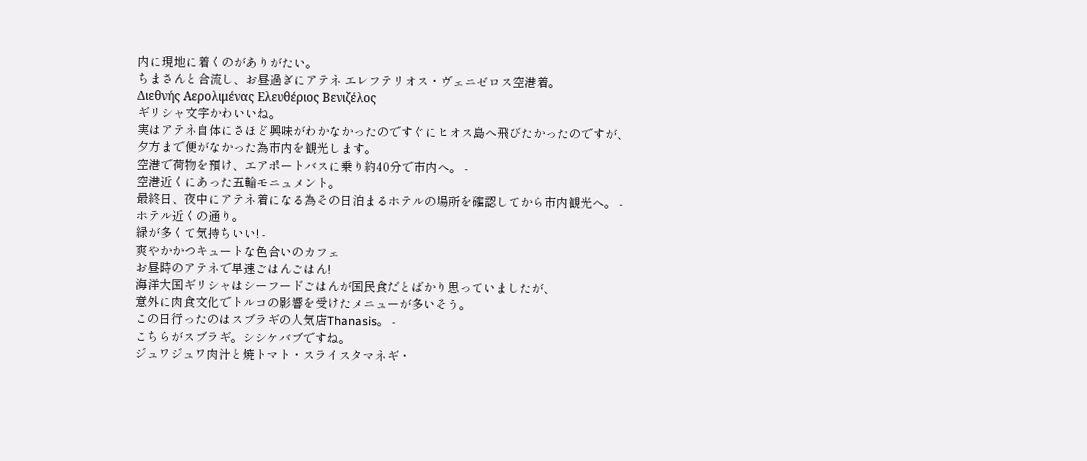内に現地に着くのがありがたい。
ちまさんと合流し、お昼過ぎにアテネ エレフテリオス・ヴェニゼロス空港着。
Διεθνής Αερολιμένας Ελευθέριος Βενιζέλος
ギリシャ文字かわいいね。
実はアテネ自体にさほど興味がわかなかったのですぐにヒオス島へ飛びたかったのですが、
夕方まで便がなかった為市内を観光します。
空港で荷物を預け、エアポートバスに乗り約40分で市内へ。 -
空港近くにあった五輪モニュメント。
最終日、夜中にアテネ着になる為その日泊まるホテルの場所を確認してから市内観光へ。 -
ホテル近くの通り。
緑が多くて気持ちいい! -
爽やかかつキュートな色合いのカフェ
お昼時のアテネで早速ごはんごはん!
海洋大国ギリシャはシーフードごはんが国民食だとばかり思っていましたが、
意外に肉食文化でトルコの影響を受けたメニューが多いそう。
この日行ったのはスブラギの人気店Thanasis。 -
こちらがスブラギ。シシケバブですね。
ジュワジュワ肉汁と焼トマト・スライスタマネギ・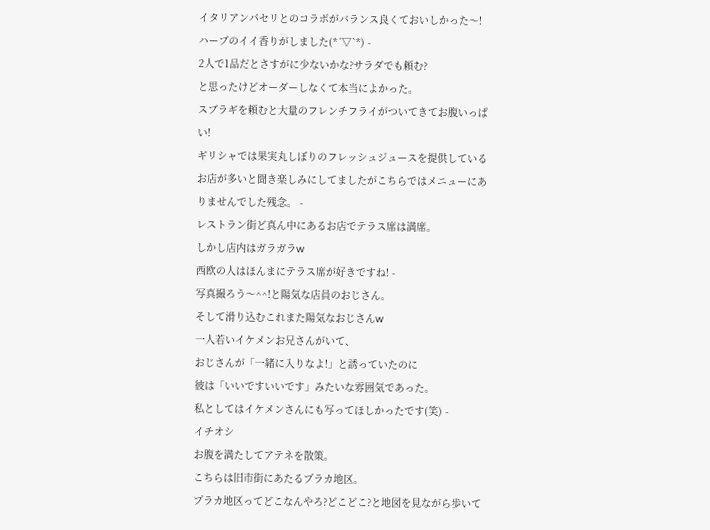イタリアンパセリとのコラボがバランス良くておいしかった〜!
ハーブのイイ香りがしました(*´▽`*) -
2人で1品だとさすがに少ないかな?サラダでも頼む?
と思ったけどオーダーしなくて本当によかった。
スブラギを頼むと大量のフレンチフライがついてきてお腹いっぱい!
ギリシャでは果実丸しぼりのフレッシュジュースを提供しているお店が多いと聞き楽しみにしてましたがこちらではメニューにありませんでした残念。 -
レストラン街ど真ん中にあるお店でテラス席は満席。
しかし店内はガラガラw
西欧の人はほんまにテラス席が好きですね! -
写真撮ろう〜^^!と陽気な店員のおじさん。
そして滑り込むこれまた陽気なおじさんw
一人若いイケメンお兄さんがいて、
おじさんが「一緒に入りなよ!」と誘っていたのに
彼は「いいですいいです」みたいな雰囲気であった。
私としてはイケメンさんにも写ってほしかったです(笑) -
イチオシ
お腹を満たしてアテネを散策。
こちらは旧市街にあたるプラカ地区。
プラカ地区ってどこなんやろ?どこどこ?と地図を見ながら歩いて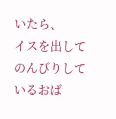いたら、
イスを出してのんびりしているおば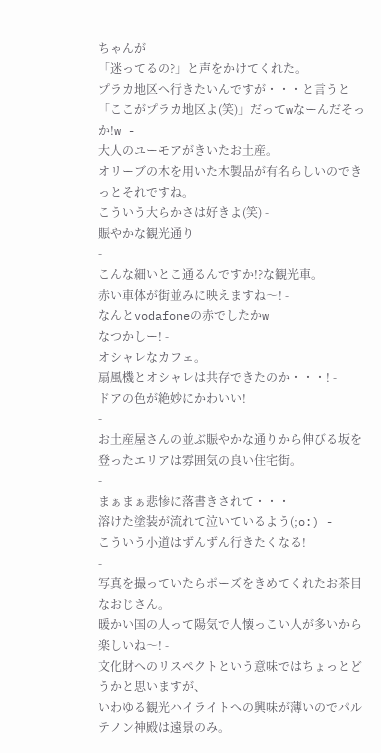ちゃんが
「迷ってるの?」と声をかけてくれた。
プラカ地区へ行きたいんですが・・・と言うと
「ここがプラカ地区よ(笑)」だってwなーんだそっか!w -
大人のユーモアがきいたお土産。
オリーブの木を用いた木製品が有名らしいのできっとそれですね。
こういう大らかさは好きよ(笑) -
賑やかな観光通り
-
こんな細いとこ通るんですか!?な観光車。
赤い車体が街並みに映えますね〜! -
なんとvodafoneの赤でしたかw
なつかしー! -
オシャレなカフェ。
扇風機とオシャレは共存できたのか・・・! -
ドアの色が絶妙にかわいい!
-
お土産屋さんの並ぶ賑やかな通りから伸びる坂を登ったエリアは雰囲気の良い住宅街。
-
まぁまぁ悲惨に落書きされて・・・
溶けた塗装が流れて泣いているよう(;o:) -
こういう小道はずんずん行きたくなる!
-
写真を撮っていたらポーズをきめてくれたお茶目なおじさん。
暖かい国の人って陽気で人懐っこい人が多いから楽しいね〜! -
文化財へのリスペクトという意味ではちょっとどうかと思いますが、
いわゆる観光ハイライトへの興味が薄いのでパルテノン神殿は遠景のみ。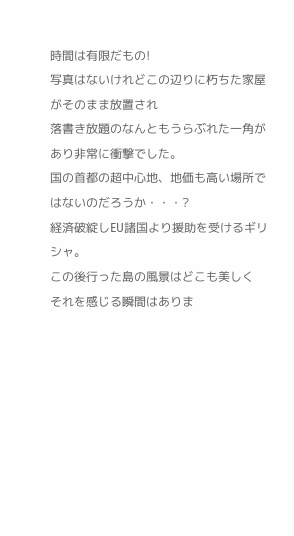時間は有限だもの!
写真はないけれどこの辺りに朽ちた家屋がそのまま放置され
落書き放題のなんともうらぶれた一角があり非常に衝撃でした。
国の首都の超中心地、地価も高い場所ではないのだろうか・・・?
経済破綻しEU諸国より援助を受けるギリシャ。
この後行った島の風景はどこも美しく
それを感じる瞬間はありま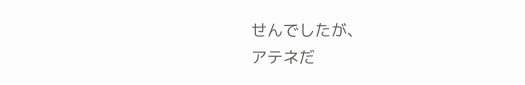せんでしたが、
アテネだ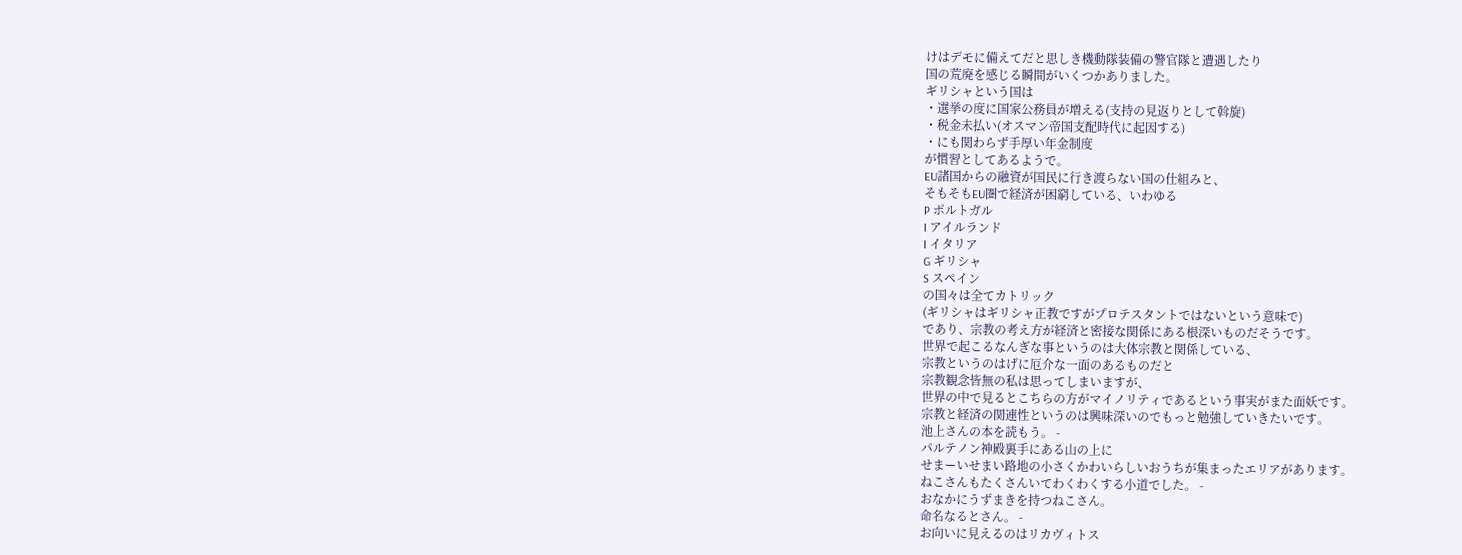けはデモに備えてだと思しき機動隊装備の警官隊と遭遇したり
国の荒廃を感じる瞬間がいくつかありました。
ギリシャという国は
・選挙の度に国家公務員が増える(支持の見返りとして斡旋)
・税金未払い(オスマン帝国支配時代に起因する)
・にも関わらず手厚い年金制度
が慣習としてあるようで。
EU諸国からの融資が国民に行き渡らない国の仕組みと、
そもそもEU圏で経済が困窮している、いわゆる
P ポルトガル
I アイルランド
I イタリア
G ギリシャ
S スペイン
の国々は全てカトリック
(ギリシャはギリシャ正教ですがプロテスタントではないという意味で)
であり、宗教の考え方が経済と密接な関係にある根深いものだそうです。
世界で起こるなんぎな事というのは大体宗教と関係している、
宗教というのはげに厄介な一面のあるものだと
宗教観念皆無の私は思ってしまいますが、
世界の中で見るとこちらの方がマイノリティであるという事実がまた面妖です。
宗教と経済の関連性というのは興味深いのでもっと勉強していきたいです。
池上さんの本を読もう。 -
パルテノン神殿裏手にある山の上に
せまーいせまい路地の小さくかわいらしいおうちが集まったエリアがあります。
ねこさんもたくさんいてわくわくする小道でした。 -
おなかにうずまきを持つねこさん。
命名なるとさん。 -
お向いに見えるのはリカヴィトス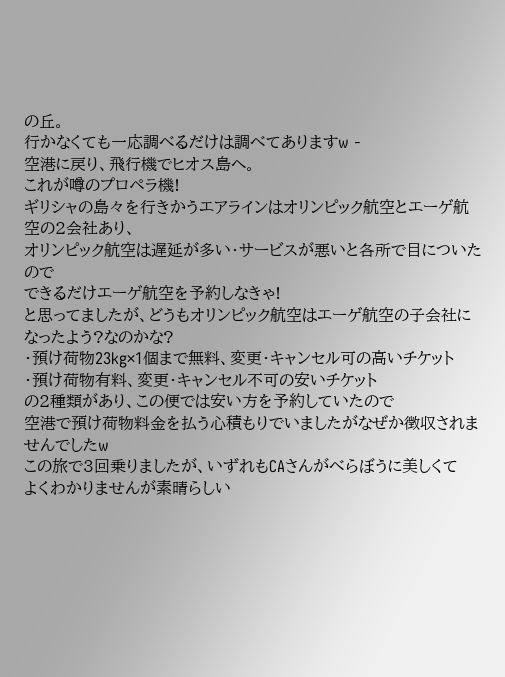の丘。
行かなくても一応調べるだけは調べてありますw -
空港に戻り、飛行機でヒオス島へ。
これが噂のプロペラ機!
ギリシャの島々を行きかうエアラインはオリンピック航空とエーゲ航空の2会社あり、
オリンピック航空は遅延が多い・サービスが悪いと各所で目についたので
できるだけエーゲ航空を予約しなきゃ!
と思ってましたが、どうもオリンピック航空はエーゲ航空の子会社になったよう?なのかな?
・預け荷物23kg×1個まで無料、変更・キャンセル可の高いチケット
・預け荷物有料、変更・キャンセル不可の安いチケット
の2種類があり、この便では安い方を予約していたので
空港で預け荷物料金を払う心積もりでいましたがなぜか徴収されませんでしたw
この旅で3回乗りましたが、いずれもCAさんがべらぼうに美しくて
よくわかりませんが素晴らしい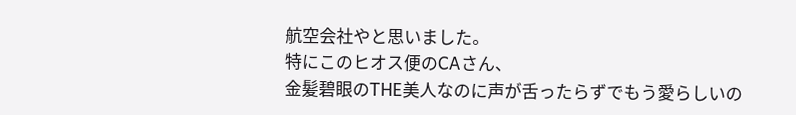航空会社やと思いました。
特にこのヒオス便のCAさん、
金髪碧眼のTHE美人なのに声が舌ったらずでもう愛らしいの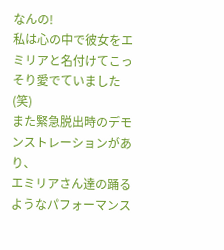なんの!
私は心の中で彼女をエミリアと名付けてこっそり愛でていました(笑)
また緊急脱出時のデモンストレーションがあり、
エミリアさん達の踊るようなパフォーマンス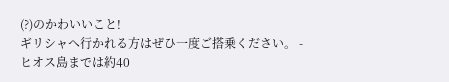(?)のかわいいこと!
ギリシャへ行かれる方はぜひ一度ご搭乗ください。 -
ヒオス島までは約40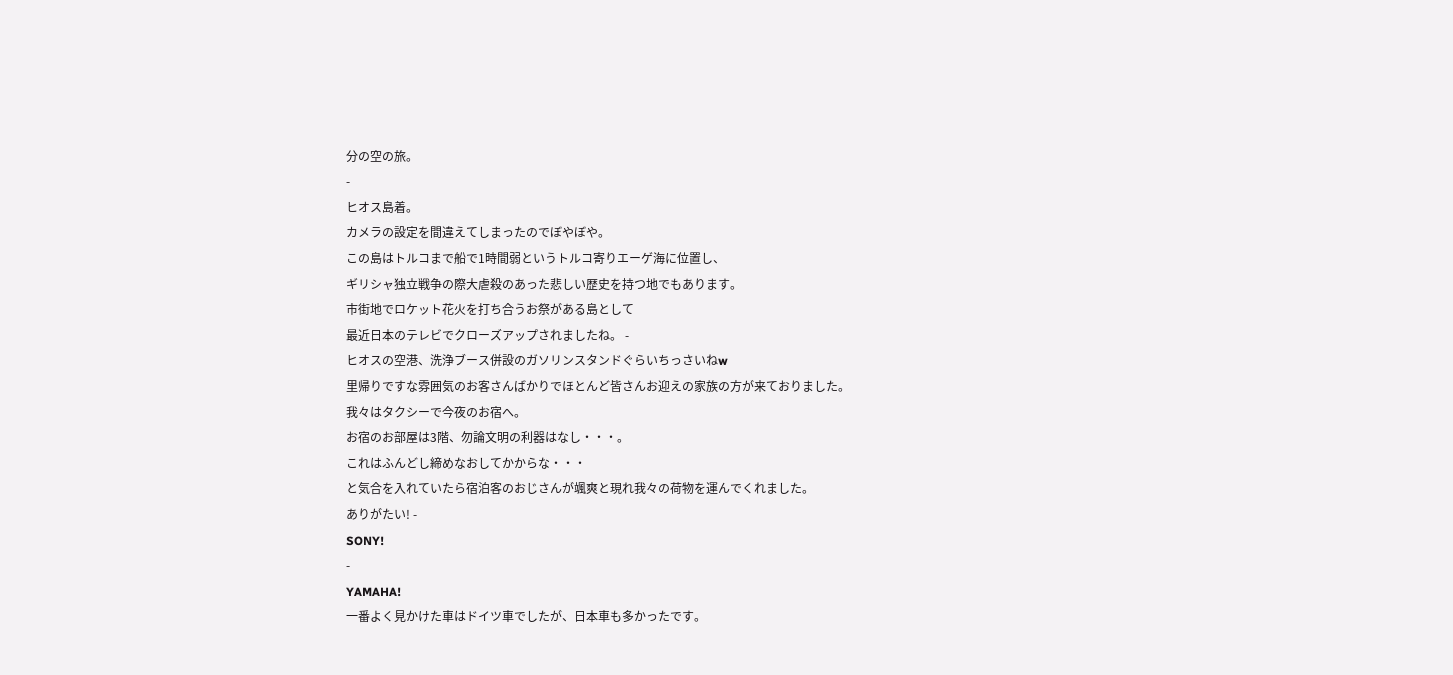分の空の旅。
-
ヒオス島着。
カメラの設定を間違えてしまったのでぼやぼや。
この島はトルコまで船で1時間弱というトルコ寄りエーゲ海に位置し、
ギリシャ独立戦争の際大虐殺のあった悲しい歴史を持つ地でもあります。
市街地でロケット花火を打ち合うお祭がある島として
最近日本のテレビでクローズアップされましたね。 -
ヒオスの空港、洗浄ブース併設のガソリンスタンドぐらいちっさいねw
里帰りですな雰囲気のお客さんばかりでほとんど皆さんお迎えの家族の方が来ておりました。
我々はタクシーで今夜のお宿へ。
お宿のお部屋は3階、勿論文明の利器はなし・・・。
これはふんどし締めなおしてかからな・・・
と気合を入れていたら宿泊客のおじさんが颯爽と現れ我々の荷物を運んでくれました。
ありがたい! -
SONY!
-
YAMAHA!
一番よく見かけた車はドイツ車でしたが、日本車も多かったです。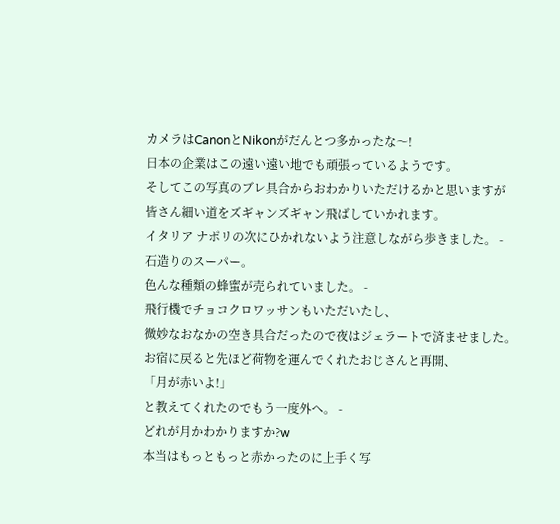カメラはCanonとNikonがだんとつ多かったな〜!
日本の企業はこの遠い遠い地でも頑張っているようです。
そしてこの写真のブレ具合からおわかりいただけるかと思いますが
皆さん細い道をズギャンズギャン飛ばしていかれます。
イタリア ナポリの次にひかれないよう注意しながら歩きました。 -
石造りのスーパー。
色んな種類の蜂蜜が売られていました。 -
飛行機でチョコクロワッサンもいただいたし、
微妙なおなかの空き具合だったので夜はジェラートで済ませました。
お宿に戻ると先ほど荷物を運んでくれたおじさんと再開、
「月が赤いよ!」
と教えてくれたのでもう一度外へ。 -
どれが月かわかりますか?w
本当はもっともっと赤かったのに上手く写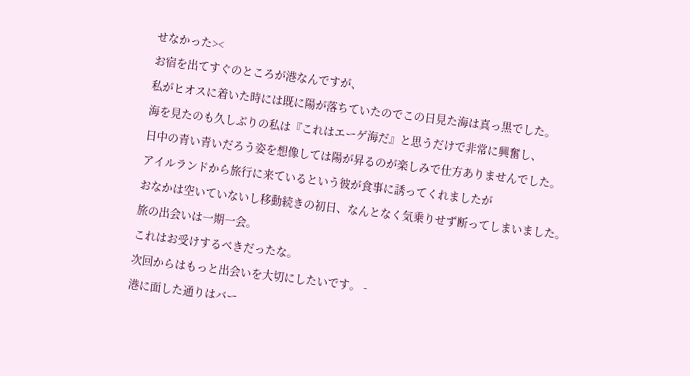せなかった><
お宿を出てすぐのところが港なんですが、
私がヒオスに着いた時には既に陽が落ちていたのでこの日見た海は真っ黒でした。
海を見たのも久しぶりの私は『これはエーゲ海だ』と思うだけで非常に興奮し、
日中の青い青いだろう姿を想像しては陽が昇るのが楽しみで仕方ありませんでした。
アイルランドから旅行に来ているという彼が食事に誘ってくれましたが
おなかは空いていないし移動続きの初日、なんとなく気乗りせず断ってしまいました。
旅の出会いは一期一会。
これはお受けするべきだったな。
次回からはもっと出会いを大切にしたいです。 -
港に面した通りはバー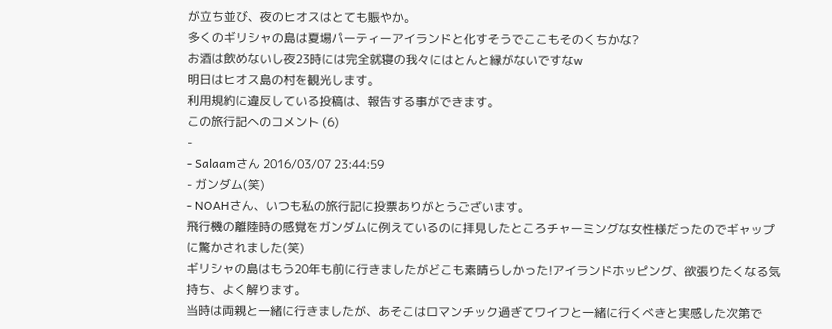が立ち並び、夜のヒオスはとても賑やか。
多くのギリシャの島は夏場パーティーアイランドと化すそうでここもそのくちかな?
お酒は飲めないし夜23時には完全就寝の我々にはとんと縁がないですなw
明日はヒオス島の村を観光します。
利用規約に違反している投稿は、報告する事ができます。
この旅行記へのコメント (6)
-
- Salaamさん 2016/03/07 23:44:59
- ガンダム(笑)
- NOAHさん、いつも私の旅行記に投票ありがとうございます。
飛行機の離陸時の感覚をガンダムに例えているのに拝見したところチャーミングな女性様だったのでギャップに驚かされました(笑)
ギリシャの島はもう20年も前に行きましたがどこも素晴らしかった!アイランドホッピング、欲張りたくなる気持ち、よく解ります。
当時は両親と一緒に行きましたが、あそこはロマンチック過ぎてワイフと一緒に行くべきと実感した次第で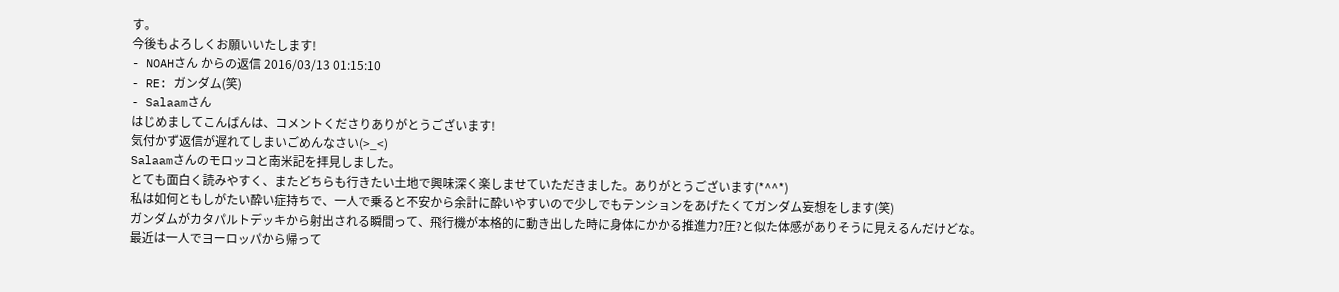す。
今後もよろしくお願いいたします!
- NOAHさん からの返信 2016/03/13 01:15:10
- RE: ガンダム(笑)
- Salaamさん
はじめましてこんばんは、コメントくださりありがとうございます!
気付かず返信が遅れてしまいごめんなさい(>_<)
Salaamさんのモロッコと南米記を拝見しました。
とても面白く読みやすく、またどちらも行きたい土地で興味深く楽しませていただきました。ありがとうございます(*^^*)
私は如何ともしがたい酔い症持ちで、一人で乗ると不安から余計に酔いやすいので少しでもテンションをあげたくてガンダム妄想をします(笑)
ガンダムがカタパルトデッキから射出される瞬間って、飛行機が本格的に動き出した時に身体にかかる推進力?圧?と似た体感がありそうに見えるんだけどな。
最近は一人でヨーロッパから帰って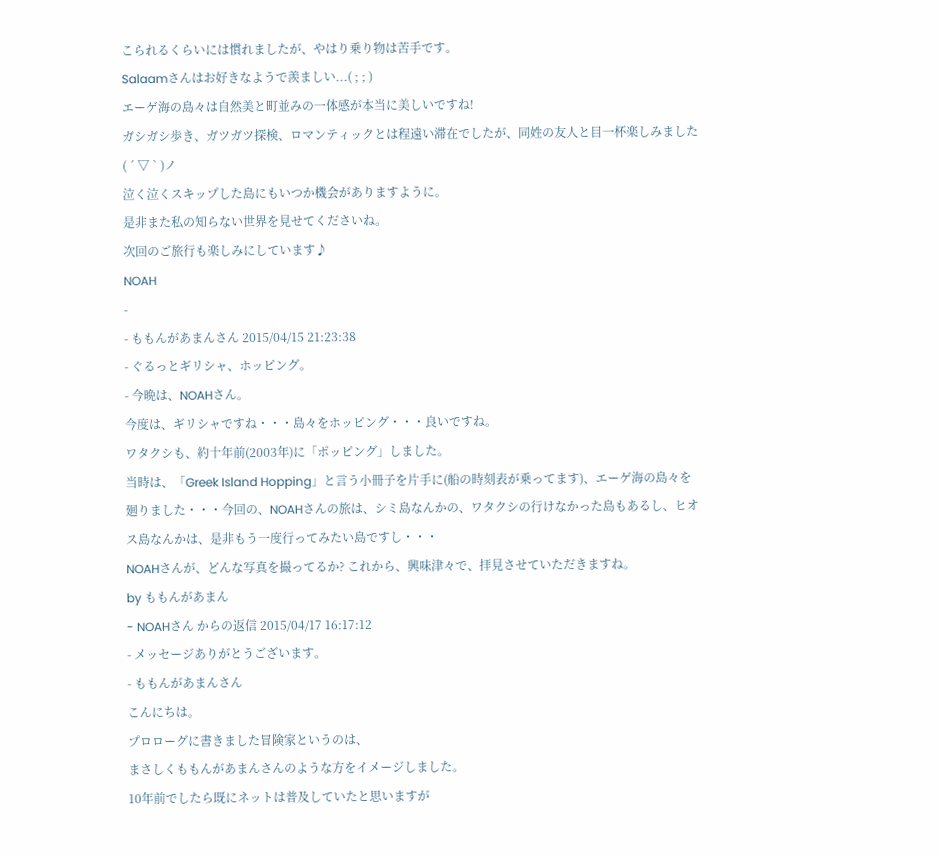こられるくらいには慣れましたが、やはり乗り物は苦手です。
Salaamさんはお好きなようで羨ましい...( ; ; )
エーゲ海の島々は自然美と町並みの一体感が本当に美しいですね!
ガシガシ歩き、ガツガツ探検、ロマンティックとは程遠い滞在でしたが、同姓の友人と目一杯楽しみました( ´ ▽ ` )ノ
泣く泣くスキップした島にもいつか機会がありますように。
是非また私の知らない世界を見せてくださいね。
次回のご旅行も楽しみにしています♪
NOAH
-
- ももんがあまんさん 2015/04/15 21:23:38
- ぐるっとギリシャ、ホッピング。
- 今晩は、NOAHさん。
今度は、ギリシャですね・・・島々をホッピング・・・良いですね。
ワタクシも、約十年前(2003年)に「ポッピング」しました。
当時は、「Greek Island Hopping」と言う小冊子を片手に(船の時刻表が乗ってます)、エーゲ海の島々を廻りました・・・今回の、NOAHさんの旅は、シミ島なんかの、ワタクシの行けなかった島もあるし、ヒオス島なんかは、是非もう一度行ってみたい島ですし・・・
NOAHさんが、どんな写真を撮ってるか? これから、興味津々で、拝見させていただきますね。
by ももんがあまん
- NOAHさん からの返信 2015/04/17 16:17:12
- メッセージありがとうございます。
- ももんがあまんさん
こんにちは。
プロローグに書きました冒険家というのは、
まさしくももんがあまんさんのような方をイメージしました。
10年前でしたら既にネットは普及していたと思いますが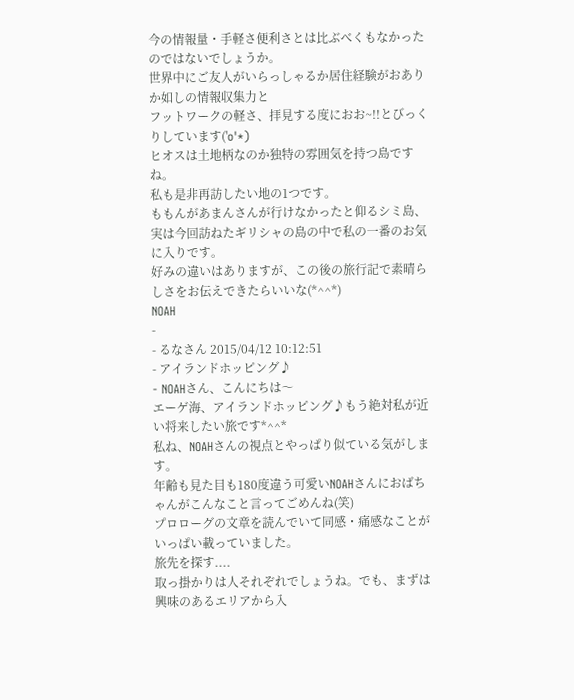今の情報量・手軽さ便利さとは比ぶべくもなかったのではないでしょうか。
世界中にご友人がいらっしゃるか居住経験がおありか如しの情報収集力と
フットワークの軽さ、拝見する度におお~!!とびっくりしています('o'*)
ヒオスは土地柄なのか独特の雰囲気を持つ島ですね。
私も是非再訪したい地の1つです。
ももんがあまんさんが行けなかったと仰るシミ島、
実は今回訪ねたギリシャの島の中で私の一番のお気に入りです。
好みの違いはありますが、この後の旅行記で素晴らしさをお伝えできたらいいな(*^^*)
NOAH
-
- るなさん 2015/04/12 10:12:51
- アイランドホッピング♪
- NOAHさん、こんにちは〜
エーゲ海、アイランドホッピング♪もう絶対私が近い将来したい旅です*^^*
私ね、NOAHさんの視点とやっぱり似ている気がします。
年齢も見た目も180度違う可愛いNOAHさんにおばちゃんがこんなこと言ってごめんね(笑)
プロローグの文章を読んでいて同感・痛感なことがいっぱい載っていました。
旅先を探す....
取っ掛かりは人それぞれでしょうね。でも、まずは興味のあるエリアから入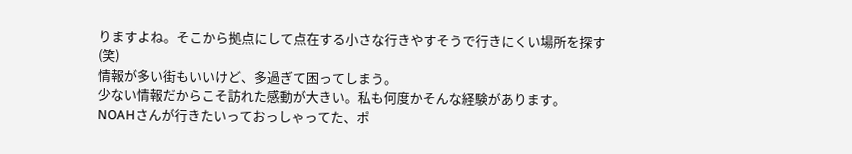りますよね。そこから拠点にして点在する小さな行きやすそうで行きにくい場所を探す(笑)
情報が多い街もいいけど、多過ぎて困ってしまう。
少ない情報だからこそ訪れた感動が大きい。私も何度かそんな経験があります。
NOAHさんが行きたいっておっしゃってた、ポ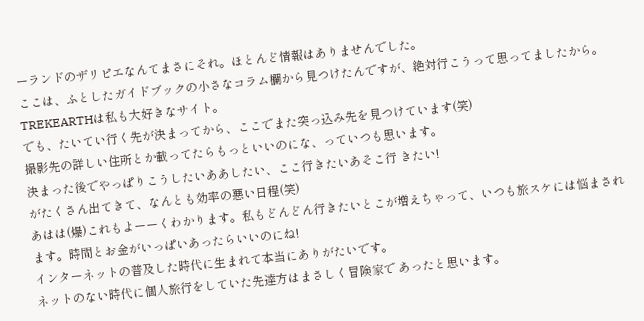ーランドのザリピエなんてまさにそれ。ほとんど情報はありませんでした。
ここは、ふとしたガイドブックの小さなコラム欄から見つけたんですが、絶対行こうって思ってましたから。
TREKEARTHは私も大好きなサイト。
でも、たいてい行く先が決まってから、ここでまた突っ込み先を見つけています(笑)
撮影先の詳しい住所とか載ってたらもっといいのにな、っていつも思います。
決まった後でやっぱりこうしたいああしたい、ここ行きたいあそこ行 きたい!
がたくさん出てきて、なんとも効率の悪い日程(笑)
あはは(爆)これもよーーくわかります。私もどんどん行きたいとこが増えちゃって、いつも旅スケには悩まされます。時間とお金がいっぱいあったらいいのにね!
インターネットの普及した時代に生まれて本当にありがたいです。
ネットのない時代に個人旅行をしていた先達方はまさしく冒険家で あったと思います。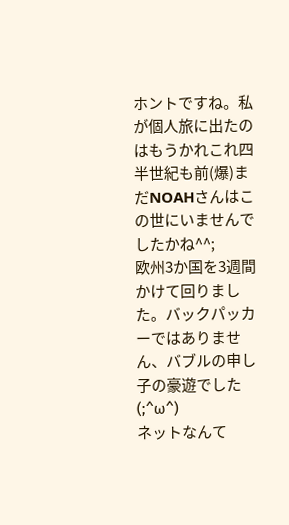ホントですね。私が個人旅に出たのはもうかれこれ四半世紀も前(爆)まだNOAHさんはこの世にいませんでしたかね^^;
欧州3か国を3週間かけて回りました。バックパッカーではありません、バブルの申し子の豪遊でした(;^ω^)
ネットなんて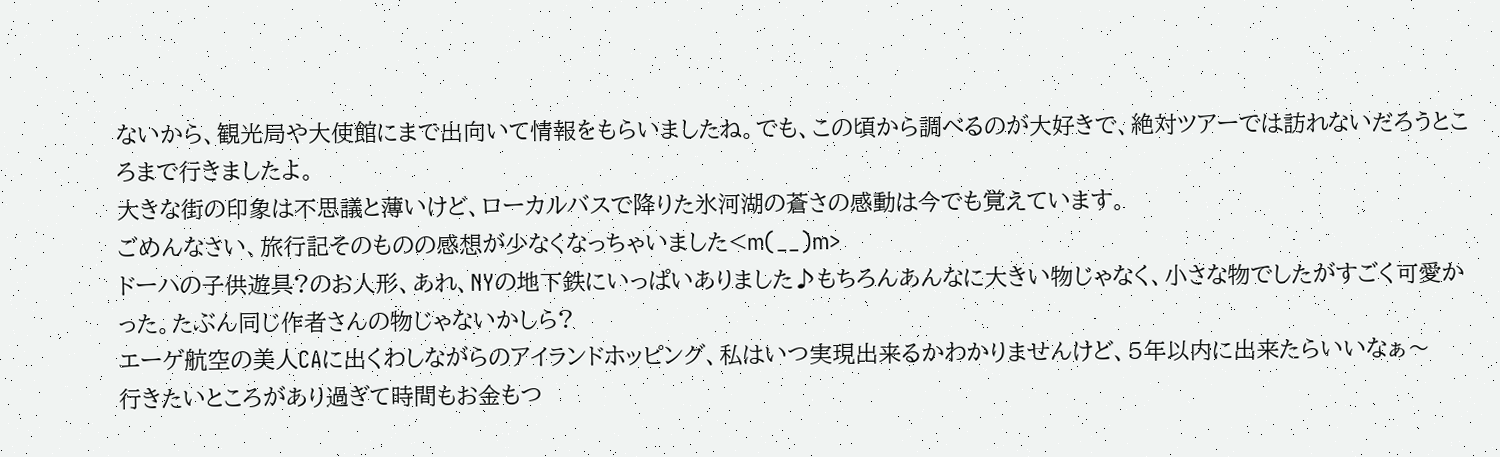ないから、観光局や大使館にまで出向いて情報をもらいましたね。でも、この頃から調べるのが大好きで、絶対ツアーでは訪れないだろうところまで行きましたよ。
大きな街の印象は不思議と薄いけど、ローカルバスで降りた氷河湖の蒼さの感動は今でも覚えています。
ごめんなさい、旅行記そのものの感想が少なくなっちゃいました<m(__)m>
ドーハの子供遊具?のお人形、あれ、NYの地下鉄にいっぱいありました♪もちろんあんなに大きい物じゃなく、小さな物でしたがすごく可愛かった。たぶん同じ作者さんの物じゃないかしら?
エーゲ航空の美人CAに出くわしながらのアイランドホッピング、私はいつ実現出来るかわかりませんけど、5年以内に出来たらいいなぁ〜
行きたいところがあり過ぎて時間もお金もつ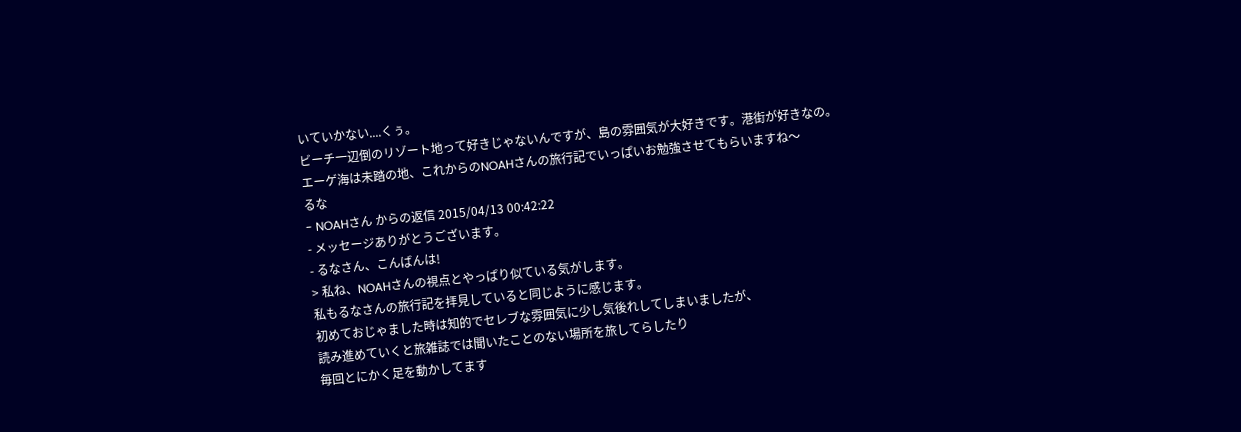いていかない....くぅ。
ビーチ一辺倒のリゾート地って好きじゃないんですが、島の雰囲気が大好きです。港街が好きなの。
エーゲ海は未踏の地、これからのNOAHさんの旅行記でいっぱいお勉強させてもらいますね〜
るな
- NOAHさん からの返信 2015/04/13 00:42:22
- メッセージありがとうございます。
- るなさん、こんばんは!
> 私ね、NOAHさんの視点とやっぱり似ている気がします。
私もるなさんの旅行記を拝見していると同じように感じます。
初めておじゃました時は知的でセレブな雰囲気に少し気後れしてしまいましたが、
読み進めていくと旅雑誌では聞いたことのない場所を旅してらしたり
毎回とにかく足を動かしてます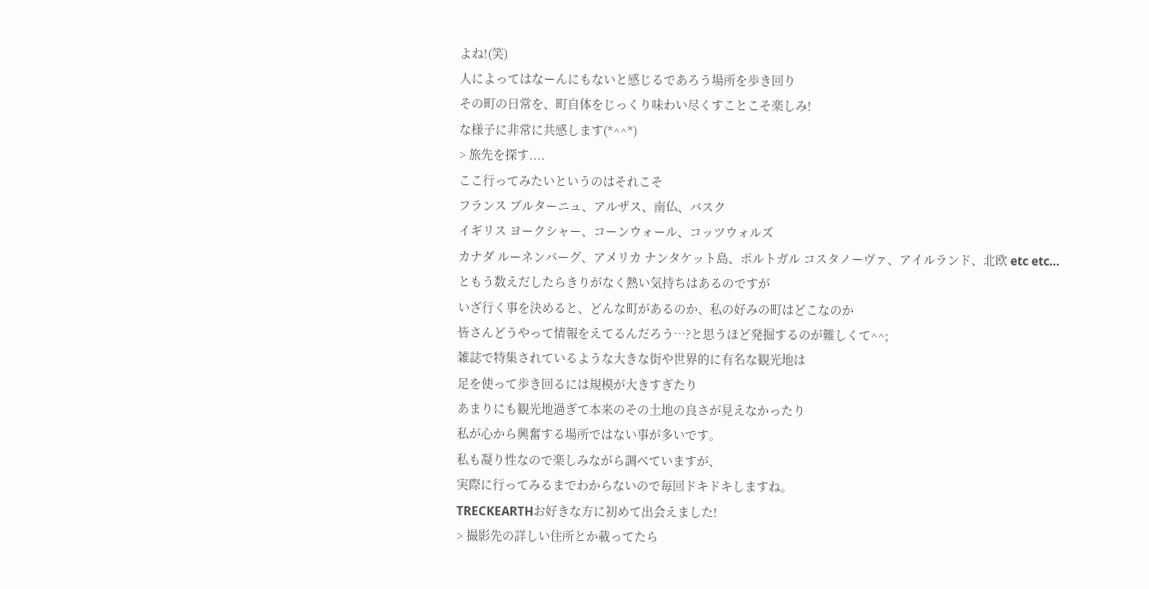よね!(笑)
人によってはなーんにもないと感じるであろう場所を歩き回り
その町の日常を、町自体をじっくり味わい尽くすことこそ楽しみ!
な様子に非常に共感します(*^^*)
> 旅先を探す....
ここ行ってみたいというのはそれこそ
フランス ブルターニュ、アルザス、南仏、バスク
イギリス ヨークシャー、コーンウォール、コッツウォルズ
カナダ ルーネンバーグ、アメリカ ナンタケット島、ポルトガル コスタノーヴァ、アイルランド、北欧 etc etc…
ともう数えだしたらきりがなく熱い気持ちはあるのですが
いざ行く事を決めると、どんな町があるのか、私の好みの町はどこなのか
皆さんどうやって情報をえてるんだろう…?と思うほど発掘するのが難しくて^^;
雑誌で特集されているような大きな街や世界的に有名な観光地は
足を使って歩き回るには規模が大きすぎたり
あまりにも観光地過ぎて本来のその土地の良さが見えなかったり
私が心から興奮する場所ではない事が多いです。
私も凝り性なので楽しみながら調べていますが、
実際に行ってみるまでわからないので毎回ドキドキしますね。
TRECKEARTHお好きな方に初めて出会えました!
> 撮影先の詳しい住所とか載ってたら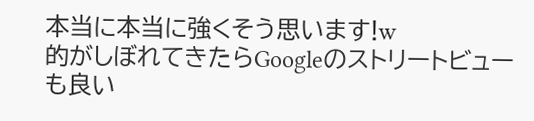本当に本当に強くそう思います!w
的がしぼれてきたらGoogleのストリートビューも良い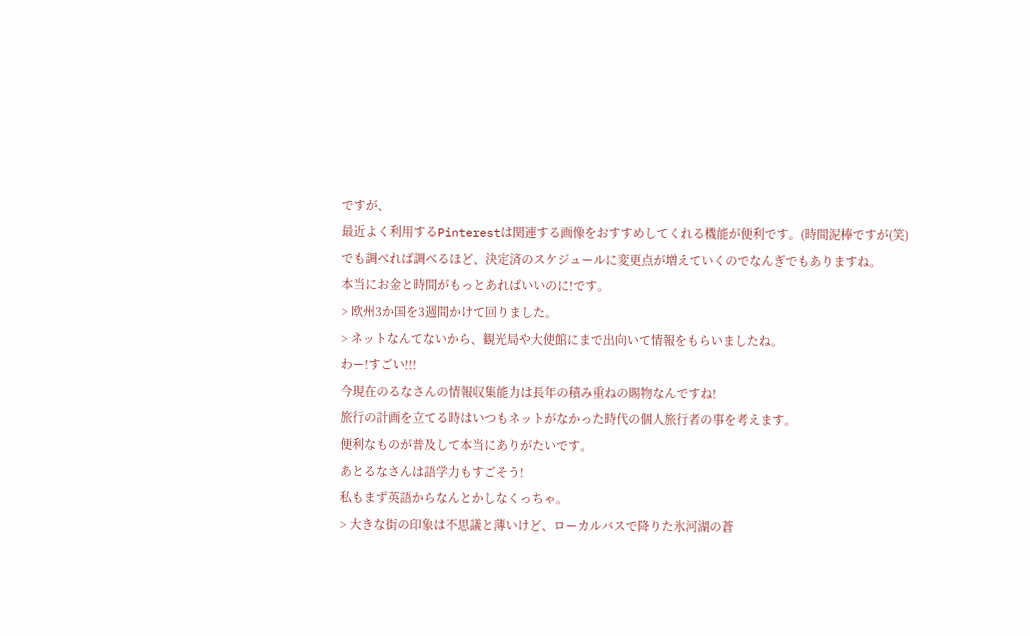ですが、
最近よく利用するPinterestは関連する画像をおすすめしてくれる機能が便利です。(時間泥棒ですが(笑)
でも調べれば調べるほど、決定済のスケジュールに変更点が増えていくのでなんぎでもありますね。
本当にお金と時間がもっとあればいいのに!です。
> 欧州3か国を3週間かけて回りました。
> ネットなんてないから、観光局や大使館にまで出向いて情報をもらいましたね。
わー!すごい!!!
今現在のるなさんの情報収集能力は長年の積み重ねの賜物なんですね!
旅行の計画を立てる時はいつもネットがなかった時代の個人旅行者の事を考えます。
便利なものが普及して本当にありがたいです。
あとるなさんは語学力もすごそう!
私もまず英語からなんとかしなくっちゃ。
> 大きな街の印象は不思議と薄いけど、ローカルバスで降りた氷河湖の蒼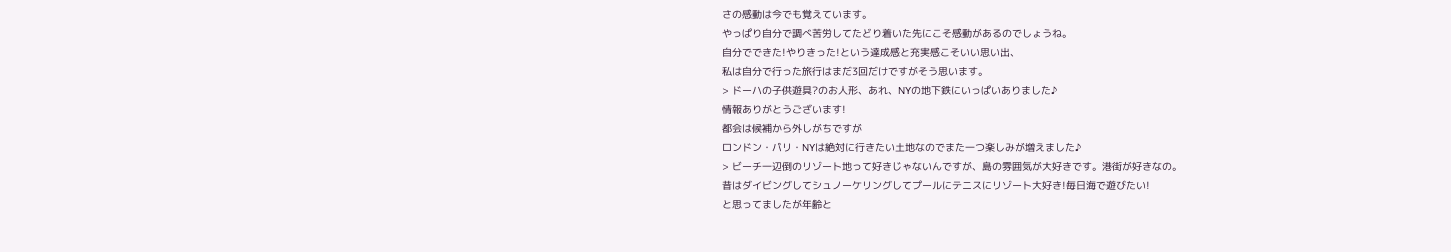さの感動は今でも覚えています。
やっぱり自分で調べ苦労してたどり着いた先にこそ感動があるのでしょうね。
自分でできた!やりきった!という達成感と充実感こそいい思い出、
私は自分で行った旅行はまだ3回だけですがそう思います。
> ドーハの子供遊具?のお人形、あれ、NYの地下鉄にいっぱいありました♪
情報ありがとうございます!
都会は候補から外しがちですが
ロンドン・パリ・NYは絶対に行きたい土地なのでまた一つ楽しみが増えました♪
> ビーチ一辺倒のリゾート地って好きじゃないんですが、島の雰囲気が大好きです。港街が好きなの。
昔はダイビングしてシュノーケリングしてプールにテニスにリゾート大好き!毎日海で遊びたい!
と思ってましたが年齢と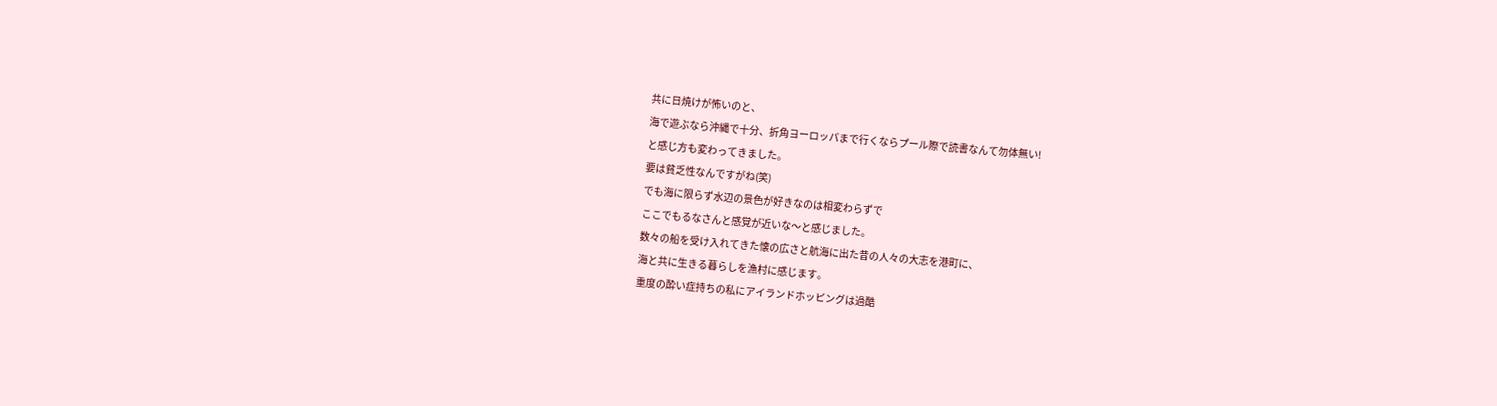共に日焼けが怖いのと、
海で遊ぶなら沖縄で十分、折角ヨーロッパまで行くならプール際で読書なんて勿体無い!
と感じ方も変わってきました。
要は貧乏性なんですがね(笑)
でも海に限らず水辺の景色が好きなのは相変わらずで
ここでもるなさんと感覚が近いな〜と感じました。
数々の船を受け入れてきた懐の広さと航海に出た昔の人々の大志を港町に、
海と共に生きる暮らしを漁村に感じます。
重度の酔い症持ちの私にアイランドホッピングは過酷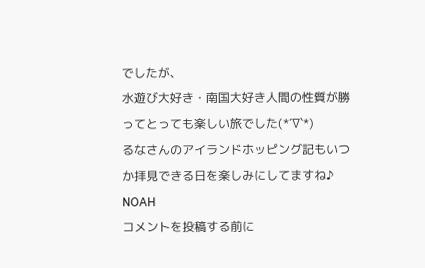でしたが、
水遊び大好き・南国大好き人間の性質が勝ってとっても楽しい旅でした(*´∇`*)
るなさんのアイランドホッピング記もいつか拝見できる日を楽しみにしてますね♪
NOAH
コメントを投稿する前に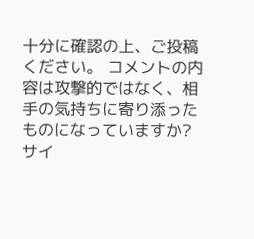十分に確認の上、ご投稿ください。 コメントの内容は攻撃的ではなく、相手の気持ちに寄り添ったものになっていますか?
サイ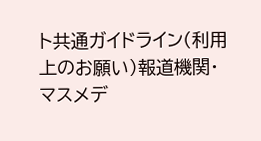ト共通ガイドライン(利用上のお願い)報道機関・マスメデ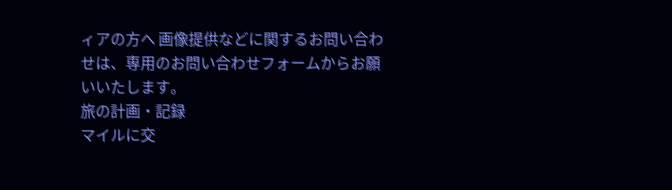ィアの方へ 画像提供などに関するお問い合わせは、専用のお問い合わせフォームからお願いいたします。
旅の計画・記録
マイルに交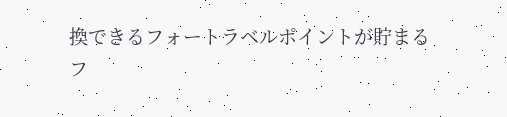換できるフォートラベルポイントが貯まる
フ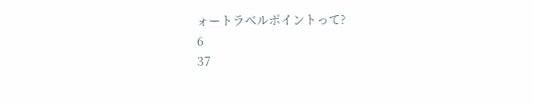ォートラベルポイントって?
6
37